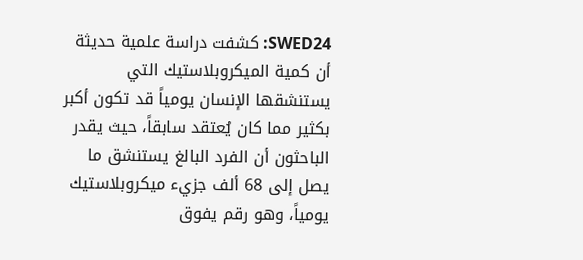SWED24: كشفت دراسة علمية حديثة أن كمية الميكروبلاستيك التي يستنشقها الإنسان يومياً قد تكون أكبر بكثير مما كان يُعتقد سابقاً، حيث يقدر الباحثون أن الفرد البالغ يستنشق ما يصل إلى 68 ألف جزيء ميكروبلاستيك يومياً، وهو رقم يفوق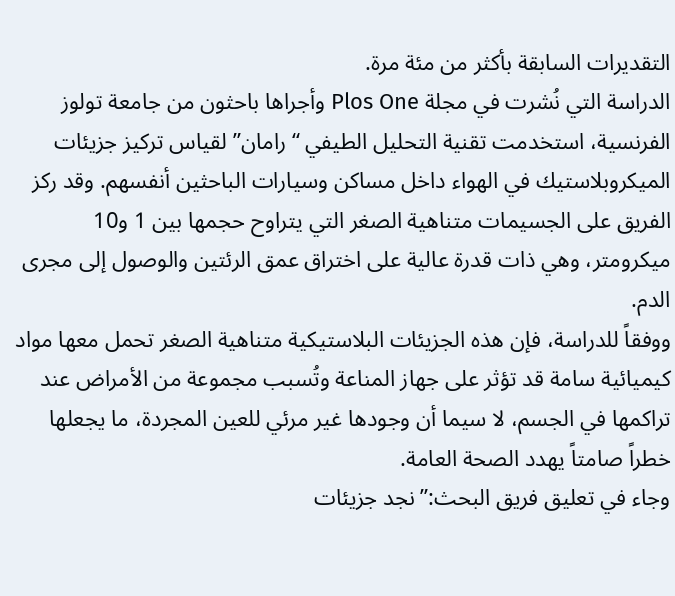التقديرات السابقة بأكثر من مئة مرة.
الدراسة التي نُشرت في مجلة Plos One وأجراها باحثون من جامعة تولوز الفرنسية، استخدمت تقنية التحليل الطيفي “رامان” لقياس تركيز جزيئات الميكروبلاستيك في الهواء داخل مساكن وسيارات الباحثين أنفسهم. وقد ركز الفريق على الجسيمات متناهية الصغر التي يتراوح حجمها بين 1 و10 ميكرومتر، وهي ذات قدرة عالية على اختراق عمق الرئتين والوصول إلى مجرى الدم.
ووفقاً للدراسة، فإن هذه الجزيئات البلاستيكية متناهية الصغر تحمل معها مواد كيميائية سامة قد تؤثر على جهاز المناعة وتُسبب مجموعة من الأمراض عند تراكمها في الجسم، لا سيما أن وجودها غير مرئي للعين المجردة، ما يجعلها خطراً صامتاً يهدد الصحة العامة.
وجاء في تعليق فريق البحث:”نجد جزيئات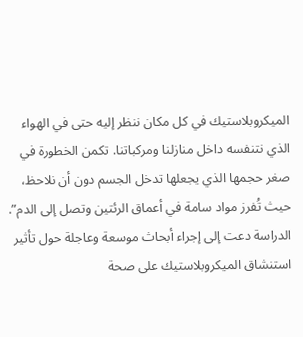الميكروبلاستيك في كل مكان ننظر إليه حتى في الهواء الذي نتنفسه داخل منازلنا ومركباتنا. تكمن الخطورة في صغر حجمها الذي يجعلها تدخل الجسم دون أن نلاحظ، حيث تُفرز مواد سامة في أعماق الرئتين وتصل إلى الدم”.
الدراسة دعت إلى إجراء أبحاث موسعة وعاجلة حول تأثير استنشاق الميكروبلاستيك على صحة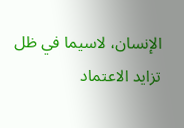الإنسان، لاسيما في ظل تزايد الاعتماد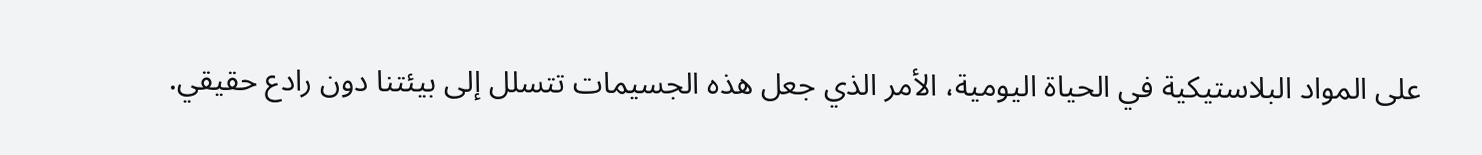على المواد البلاستيكية في الحياة اليومية، الأمر الذي جعل هذه الجسيمات تتسلل إلى بيئتنا دون رادع حقيقي.